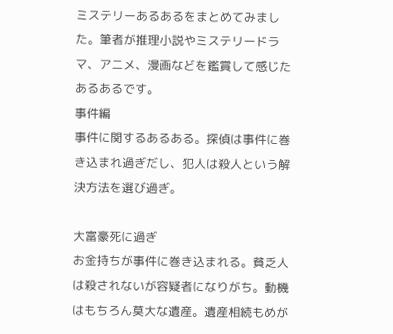ミステリーあるあるをまとめてみました。筆者が推理小説やミステリードラマ、アニメ、漫画などを鑑賞して感じたあるあるです。
事件編
事件に関するあるある。探偵は事件に巻き込まれ過ぎだし、犯人は殺人という解決方法を選び過ぎ。

大富豪死に過ぎ
お金持ちが事件に巻き込まれる。貧乏人は殺されないが容疑者になりがち。動機はもちろん莫大な遺産。遺産相続もめが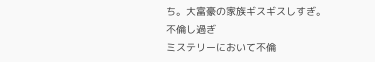ち。大富豪の家族ギスギスしすぎ。
不倫し過ぎ
ミステリーにおいて不倫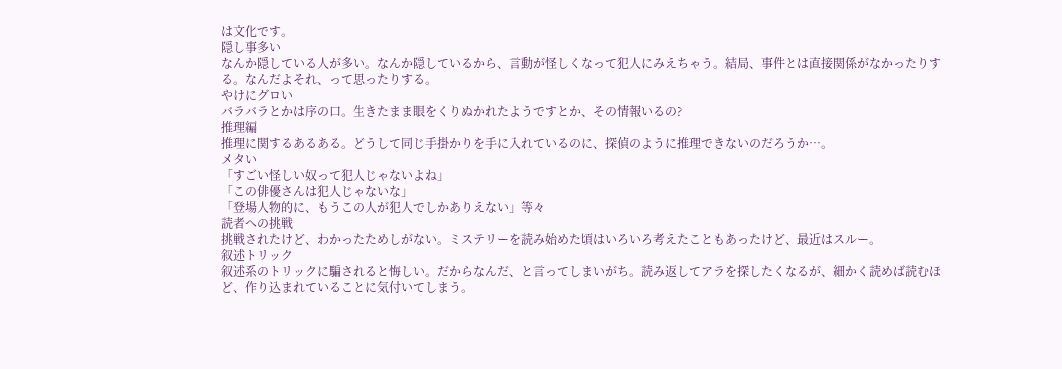は文化です。
隠し事多い
なんか隠している人が多い。なんか隠しているから、言動が怪しくなって犯人にみえちゃう。結局、事件とは直接関係がなかったりする。なんだよそれ、って思ったりする。
やけにグロい
バラバラとかは序の口。生きたまま眼をくりぬかれたようですとか、その情報いるの?
推理編
推理に関するあるある。どうして同じ手掛かりを手に入れているのに、探偵のように推理できないのだろうか…。
メタい
「すごい怪しい奴って犯人じゃないよね」
「この俳優さんは犯人じゃないな」
「登場人物的に、もうこの人が犯人でしかありえない」等々
読者への挑戦
挑戦されたけど、わかったためしがない。ミステリーを読み始めた頃はいろいろ考えたこともあったけど、最近はスルー。
叙述トリック
叙述系のトリックに騙されると悔しい。だからなんだ、と言ってしまいがち。読み返してアラを探したくなるが、細かく読めば読むほど、作り込まれていることに気付いてしまう。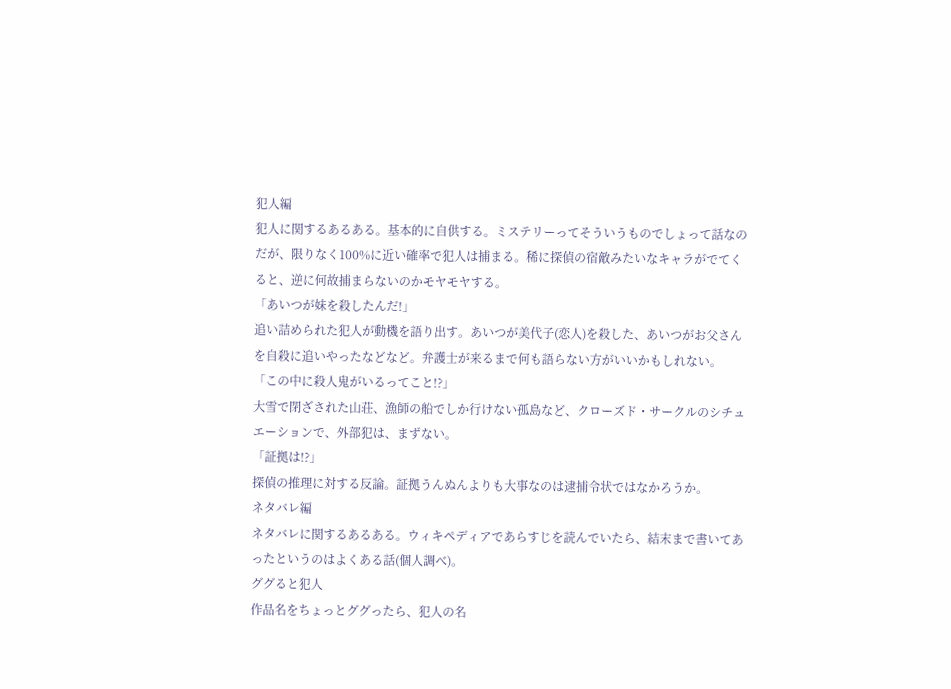犯人編
犯人に関するあるある。基本的に自供する。ミステリーってそういうものでしょって話なのだが、限りなく100%に近い確率で犯人は捕まる。稀に探偵の宿敵みたいなキャラがでてくると、逆に何故捕まらないのかモヤモヤする。
「あいつが妹を殺したんだ!」
追い詰められた犯人が動機を語り出す。あいつが美代子(恋人)を殺した、あいつがお父さんを自殺に追いやったなどなど。弁護士が来るまで何も語らない方がいいかもしれない。
「この中に殺人鬼がいるってこと!?」
大雪で閉ざされた山荘、漁師の船でしか行けない孤島など、クローズド・サークルのシチュエーションで、外部犯は、まずない。
「証拠は!?」
探偵の推理に対する反論。証拠うんぬんよりも大事なのは逮捕令状ではなかろうか。
ネタバレ編
ネタバレに関するあるある。ウィキペディアであらすじを読んでいたら、結末まで書いてあったというのはよくある話(個人調べ)。
ググると犯人
作品名をちょっとググったら、犯人の名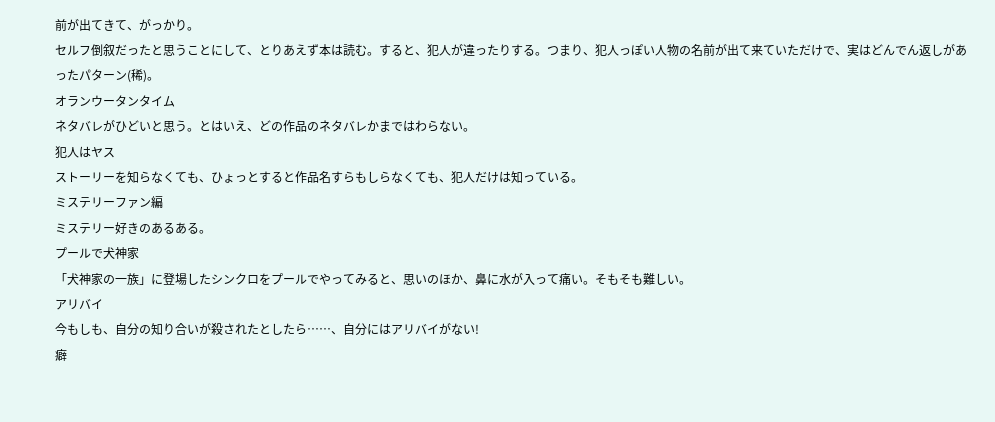前が出てきて、がっかり。
セルフ倒叙だったと思うことにして、とりあえず本は読む。すると、犯人が違ったりする。つまり、犯人っぽい人物の名前が出て来ていただけで、実はどんでん返しがあったパターン(稀)。
オランウータンタイム
ネタバレがひどいと思う。とはいえ、どの作品のネタバレかまではわらない。
犯人はヤス
ストーリーを知らなくても、ひょっとすると作品名すらもしらなくても、犯人だけは知っている。
ミステリーファン編
ミステリー好きのあるある。
プールで犬神家
「犬神家の一族」に登場したシンクロをプールでやってみると、思いのほか、鼻に水が入って痛い。そもそも難しい。
アリバイ
今もしも、自分の知り合いが殺されたとしたら……、自分にはアリバイがない!
癖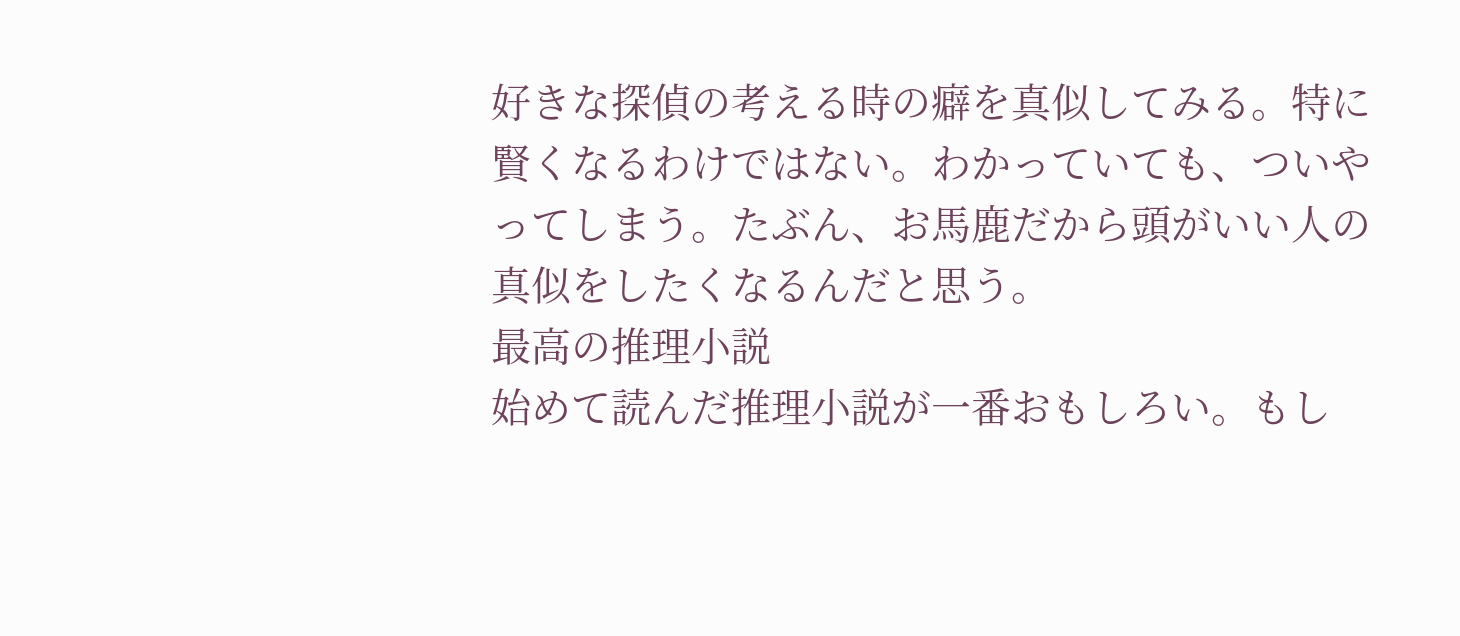好きな探偵の考える時の癖を真似してみる。特に賢くなるわけではない。わかっていても、ついやってしまう。たぶん、お馬鹿だから頭がいい人の真似をしたくなるんだと思う。
最高の推理小説
始めて読んだ推理小説が一番おもしろい。もし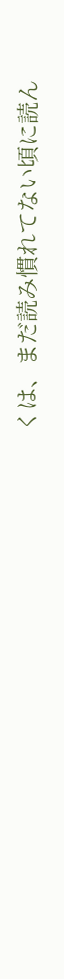くは、まだ読み慣れてない頃に読ん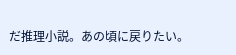だ推理小説。あの頃に戻りたい。